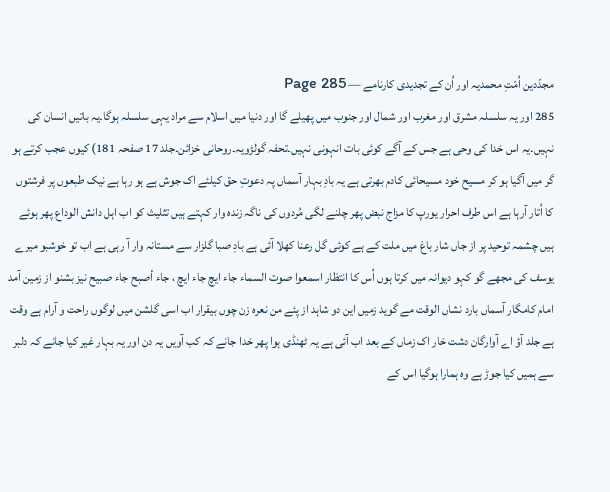مجدّدین اُمّتِ محمدیہ اور اُن کے تجدیدی کارنامے — Page 285
285 اور یہ سلسلہ مشرق اور مغرب اور شمال اور جنوب میں پھیلے گا اور دنیا میں اسلام سے مراد یہی سلسلہ ہوگا۔یہ باتیں انسان کی نہیں۔یہ اس خدا کی وحی ہے جس کے آگے کوئی بات انہونی نہیں۔تحفہ گولڑویہ۔روحانی خزائن۔جلد 17 صفحہ 181) کیوں عجب کرتے ہو گر میں آگیا ہو کر مسیح خود مسیحائی کادم بھرتی ہے یہ بادِ بہار آسماں پہ دعوتِ حق کیلئے اک جوش ہے ہو رہا ہے نیک طبعوں پر فرشتوں کا اُتار آرہا ہے اس طرف احرار یورپ کا مزاج نبض پھر چلنے لگی مُردوں کی ناگہ زندہ وار کہتے ہیں تثلیث کو اب اہل دانش الوداع پھر ہوئے ہیں چشمہ توحید پر از جاں شار باغ میں ملت کے ہے کوئی گل رعنا کھلا آئی ہے بادِ صبا گلزار سے مستانہ وار آ رہی ہے اب تو خوشبو میرے یوسف کی مجھے گو کہو دیوانہ میں کرتا ہوں اُس کا انتظار اسمعوا صوت السماء جاء ایچ جاء ایچ ، جاء أصبح جاء صبیح نیز بشنو از زمین آمد امام کامگار آسماں بارد نشاں الوقت مے گوید زمیں این دو شاہد از پئے من نعرہ زن چوں بیقرار اب اسی گلشن میں لوگوں راحت و آرام ہے وقت ہے جلد آؤ اے آوارگان دشت خار اک زماں کے بعد اب آئی ہے یہ ٹھنڈی ہوا پھر خدا جانے کہ کب آویں یہ دن اور یہ بہار غیر کیا جانے کہ دلبر سے ہمیں کیا جوڑ ہے وہ ہمارا ہوگیا اس کے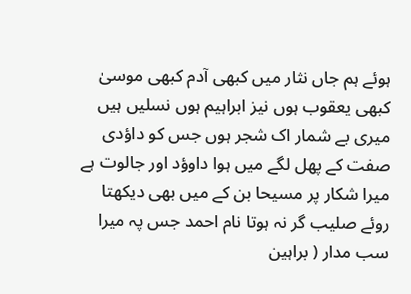ہوئے ہم جاں نثار میں کبھی آدم کبھی موسیٰ کبھی یعقوب ہوں نیز ابراہیم ہوں نسلیں ہیں میری بے شمار اک شجر ہوں جس کو داؤدی صفت کے پھل لگے میں ہوا داوؤد اور جالوت ہے میرا شکار پر مسیحا بن کے میں بھی دیکھتا روئے صلیب گر نہ ہوتا نام احمد جس پہ میرا سب مدار ( براہین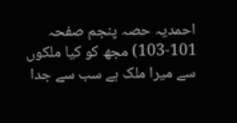احمدیہ حصہ پنجم صفحہ 101-103) مجھ کو کیا ملکوں سے میرا ملک ہے سب سے جدا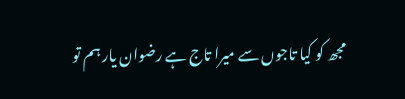مجھ کو کیا تاجوں سے میرا تاج ہے رضوان یار ہم تو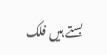بستے ہیں فلک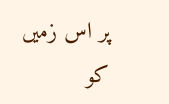پر اس زمیں کو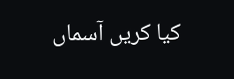کیا کریں آسماں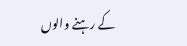کے رہنے والوں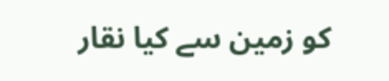کو زمین سے کیا نقار